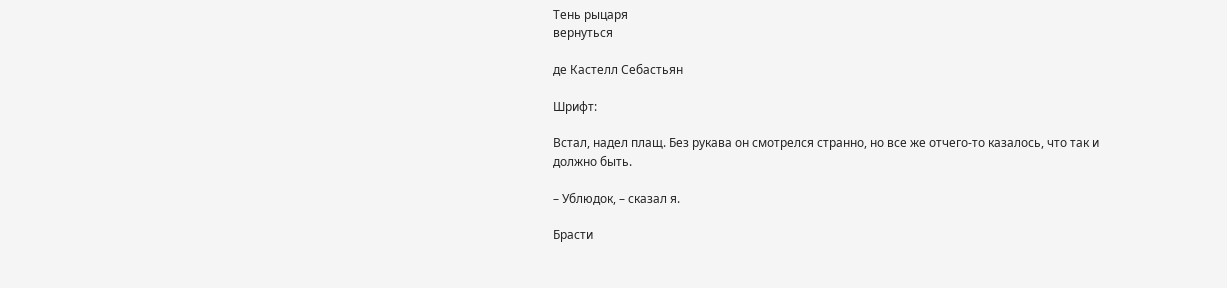Тень рыцаря
вернуться

де Кастелл Себастьян

Шрифт:

Встал, надел плащ. Без рукава он смотрелся странно, но все же отчего-то казалось, что так и должно быть.

– Ублюдок, – сказал я.

Брасти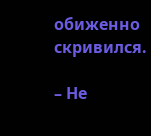обиженно скривился.

– Не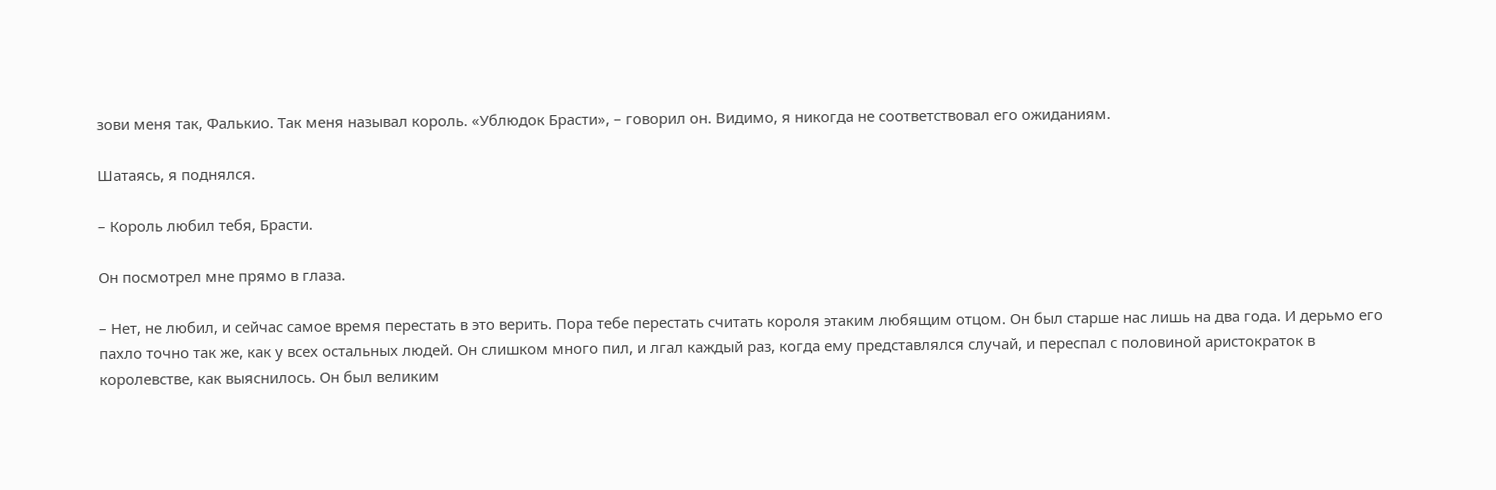зови меня так, Фалькио. Так меня называл король. «Ублюдок Брасти», – говорил он. Видимо, я никогда не соответствовал его ожиданиям.

Шатаясь, я поднялся.

– Король любил тебя, Брасти.

Он посмотрел мне прямо в глаза.

– Нет, не любил, и сейчас самое время перестать в это верить. Пора тебе перестать считать короля этаким любящим отцом. Он был старше нас лишь на два года. И дерьмо его пахло точно так же, как у всех остальных людей. Он слишком много пил, и лгал каждый раз, когда ему представлялся случай, и переспал с половиной аристократок в королевстве, как выяснилось. Он был великим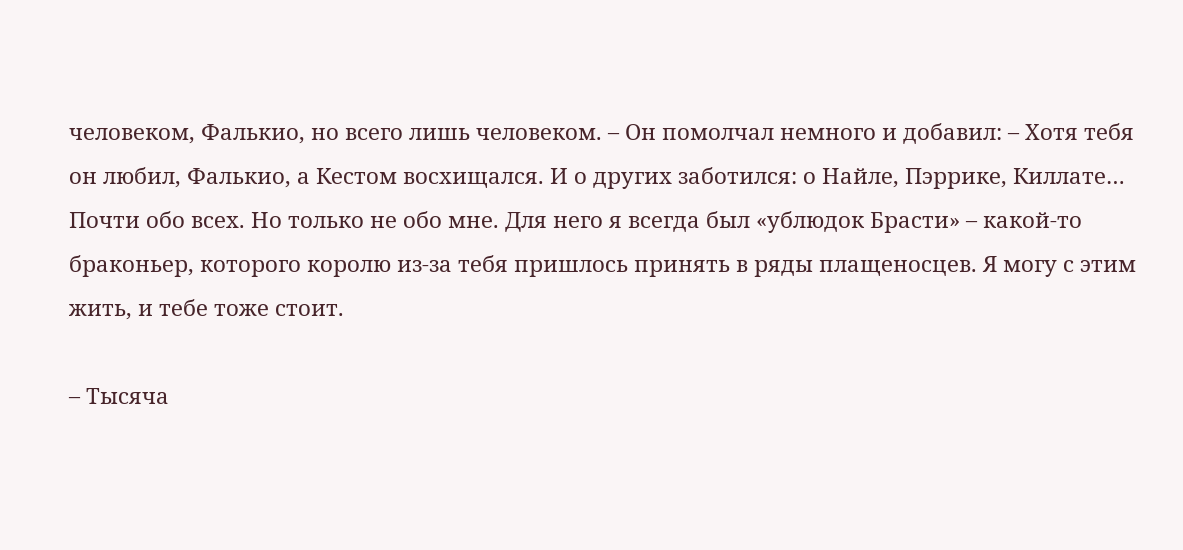человеком, Фалькио, но всего лишь человеком. – Он помолчал немного и добавил: – Хотя тебя он любил, Фалькио, а Кестом восхищался. И о других заботился: о Найле, Пэррике, Киллате… Почти обо всех. Но только не обо мне. Для него я всегда был «ублюдок Брасти» – какой-то браконьер, которого королю из-за тебя пришлось принять в ряды плащеносцев. Я могу с этим жить, и тебе тоже стоит.

– Тысяча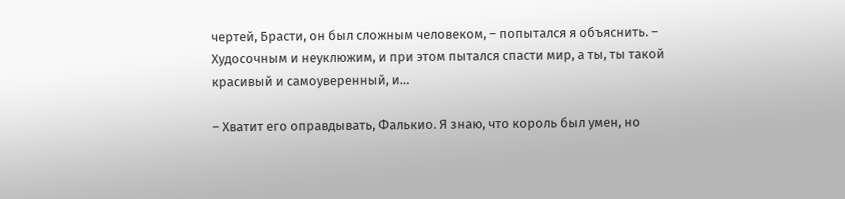чертей, Брасти, он был сложным человеком, – попытался я объяснить. – Худосочным и неуклюжим, и при этом пытался спасти мир, а ты, ты такой красивый и самоуверенный, и…

– Хватит его оправдывать, Фалькио. Я знаю, что король был умен, но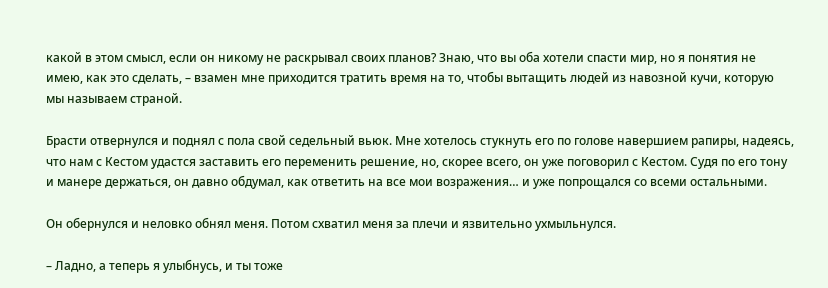какой в этом смысл, если он никому не раскрывал своих планов? Знаю, что вы оба хотели спасти мир, но я понятия не имею, как это сделать, – взамен мне приходится тратить время на то, чтобы вытащить людей из навозной кучи, которую мы называем страной.

Брасти отвернулся и поднял с пола свой седельный вьюк. Мне хотелось стукнуть его по голове навершием рапиры, надеясь, что нам с Кестом удастся заставить его переменить решение, но, скорее всего, он уже поговорил с Кестом. Судя по его тону и манере держаться, он давно обдумал, как ответить на все мои возражения… и уже попрощался со всеми остальными.

Он обернулся и неловко обнял меня. Потом схватил меня за плечи и язвительно ухмыльнулся.

– Ладно, а теперь я улыбнусь, и ты тоже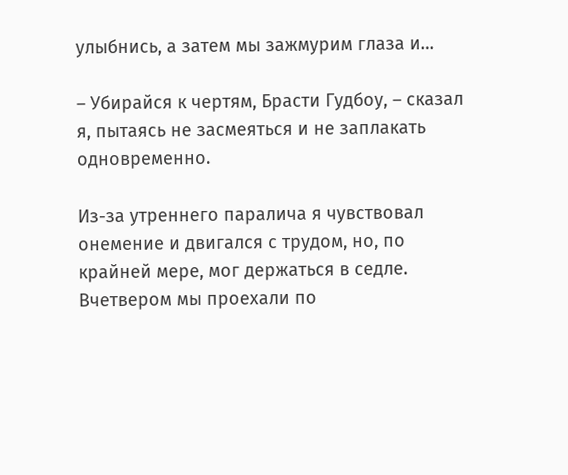улыбнись, а затем мы зажмурим глаза и…

– Убирайся к чертям, Брасти Гудбоу, – сказал я, пытаясь не засмеяться и не заплакать одновременно.

Из-за утреннего паралича я чувствовал онемение и двигался с трудом, но, по крайней мере, мог держаться в седле. Вчетвером мы проехали по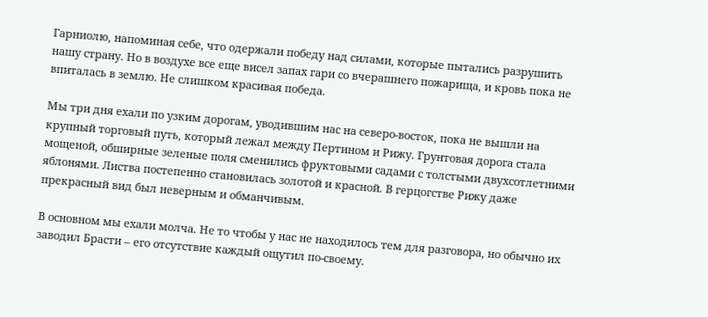Гарниолю, напоминая себе, что одержали победу над силами, которые пытались разрушить нашу страну. Но в воздухе все еще висел запах гари со вчерашнего пожарища, и кровь пока не впиталась в землю. Не слишком красивая победа.

Мы три дня ехали по узким дорогам, уводившим нас на северо-восток, пока не вышли на крупный торговый путь, который лежал между Пертином и Рижу. Грунтовая дорога стала мощеной, обширные зеленые поля сменились фруктовыми садами с толстыми двухсотлетними яблонями. Листва постепенно становилась золотой и красной. В герцогстве Рижу даже прекрасный вид был неверным и обманчивым.

В основном мы ехали молча. Не то чтобы у нас не находилось тем для разговора, но обычно их заводил Брасти – его отсутствие каждый ощутил по-своему.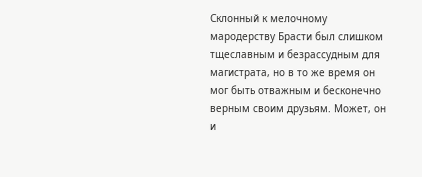Склонный к мелочному мародерству Брасти был слишком тщеславным и безрассудным для магистрата, но в то же время он мог быть отважным и бесконечно верным своим друзьям. Может, он и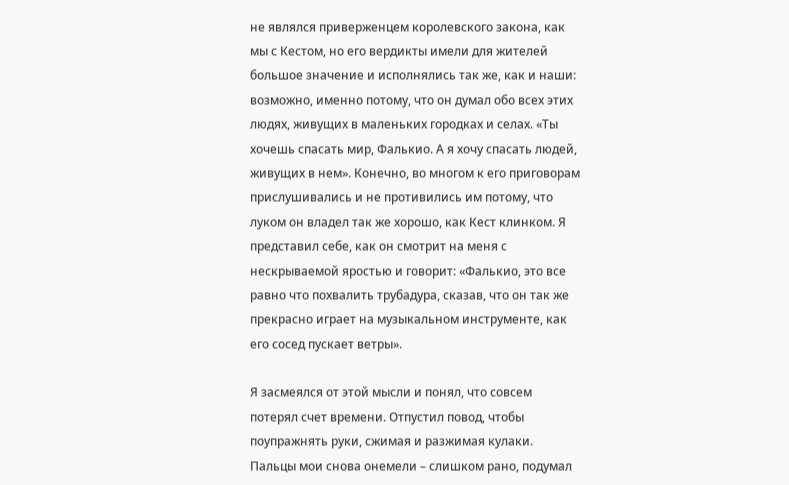не являлся приверженцем королевского закона, как мы с Кестом, но его вердикты имели для жителей большое значение и исполнялись так же, как и наши: возможно, именно потому, что он думал обо всех этих людях, живущих в маленьких городках и селах. «Ты хочешь спасать мир, Фалькио. А я хочу спасать людей, живущих в нем». Конечно, во многом к его приговорам прислушивались и не противились им потому, что луком он владел так же хорошо, как Кест клинком. Я представил себе, как он смотрит на меня с нескрываемой яростью и говорит: «Фалькио, это все равно что похвалить трубадура, сказав, что он так же прекрасно играет на музыкальном инструменте, как его сосед пускает ветры».

Я засмеялся от этой мысли и понял, что совсем потерял счет времени. Отпустил повод, чтобы поупражнять руки, сжимая и разжимая кулаки. Пальцы мои снова онемели – слишком рано, подумал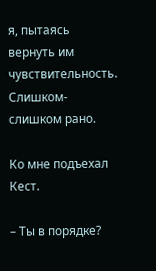я, пытаясь вернуть им чувствительность. Слишком-слишком рано.

Ко мне подъехал Кест.

– Ты в порядке?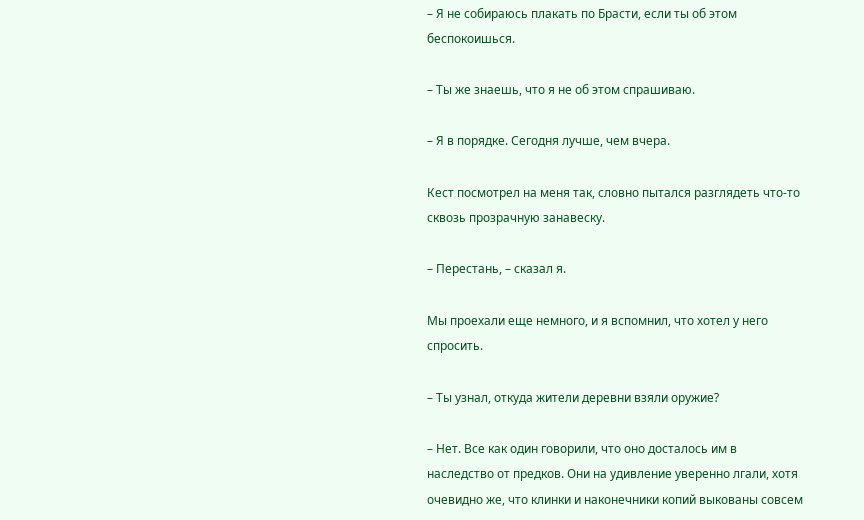– Я не собираюсь плакать по Брасти, если ты об этом беспокоишься.

– Ты же знаешь, что я не об этом спрашиваю.

– Я в порядке. Сегодня лучше, чем вчера.

Кест посмотрел на меня так, словно пытался разглядеть что-то сквозь прозрачную занавеску.

– Перестань, – сказал я.

Мы проехали еще немного, и я вспомнил, что хотел у него спросить.

– Ты узнал, откуда жители деревни взяли оружие?

– Нет. Все как один говорили, что оно досталось им в наследство от предков. Они на удивление уверенно лгали, хотя очевидно же, что клинки и наконечники копий выкованы совсем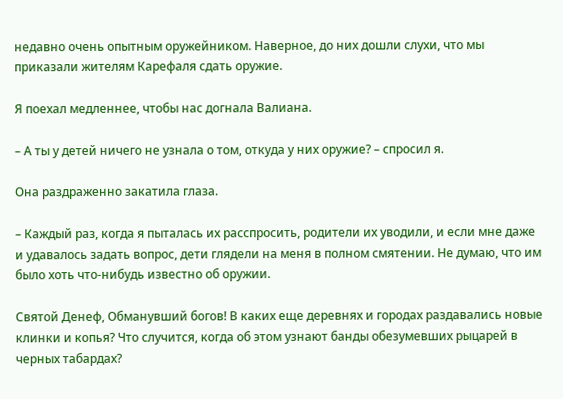недавно очень опытным оружейником. Наверное, до них дошли слухи, что мы приказали жителям Карефаля сдать оружие.

Я поехал медленнее, чтобы нас догнала Валиана.

– А ты у детей ничего не узнала о том, откуда у них оружие? – спросил я.

Она раздраженно закатила глаза.

– Каждый раз, когда я пыталась их расспросить, родители их уводили, и если мне даже и удавалось задать вопрос, дети глядели на меня в полном смятении. Не думаю, что им было хоть что-нибудь известно об оружии.

Святой Денеф, Обманувший богов! В каких еще деревнях и городах раздавались новые клинки и копья? Что случится, когда об этом узнают банды обезумевших рыцарей в черных табардах?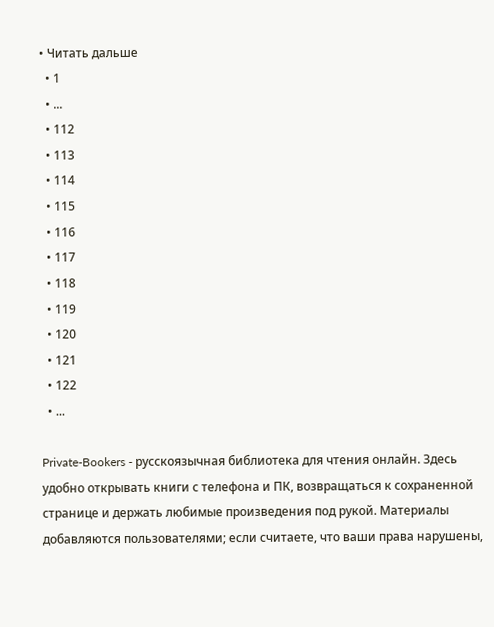• Читать дальше
  • 1
  • ...
  • 112
  • 113
  • 114
  • 115
  • 116
  • 117
  • 118
  • 119
  • 120
  • 121
  • 122
  • ...

Private-Bookers - русскоязычная библиотека для чтения онлайн. Здесь удобно открывать книги с телефона и ПК, возвращаться к сохраненной странице и держать любимые произведения под рукой. Материалы добавляются пользователями; если считаете, что ваши права нарушены,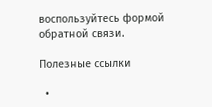воспользуйтесь формой обратной связи.

Полезные ссылки

  •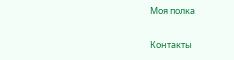Моя полка

Контакты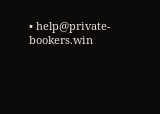• help@private-bookers.win